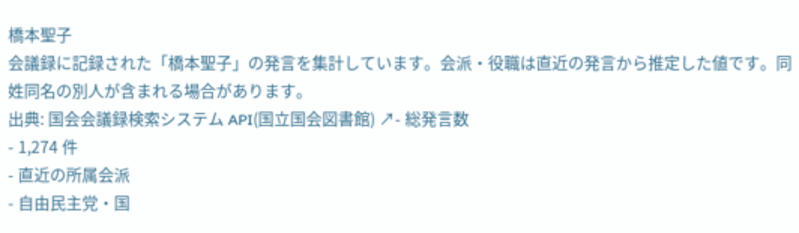橋本聖子
会議録に記録された「橋本聖子」の発言を集計しています。会派・役職は直近の発言から推定した値です。同姓同名の別人が含まれる場合があります。
出典: 国会会議録検索システム API(国立国会図書館) ↗- 総発言数
- 1,274 件
- 直近の所属会派
- 自由民主党・国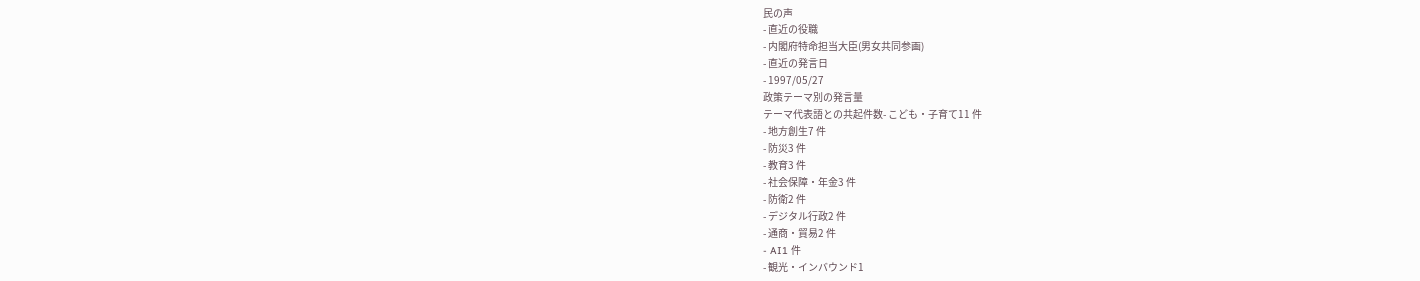民の声
- 直近の役職
- 内閣府特命担当大臣(男女共同参画)
- 直近の発言日
- 1997/05/27
政策テーマ別の発言量
テーマ代表語との共起件数- こども・子育て11 件
- 地方創生7 件
- 防災3 件
- 教育3 件
- 社会保障・年金3 件
- 防衛2 件
- デジタル行政2 件
- 通商・貿易2 件
- AI1 件
- 観光・インバウンド1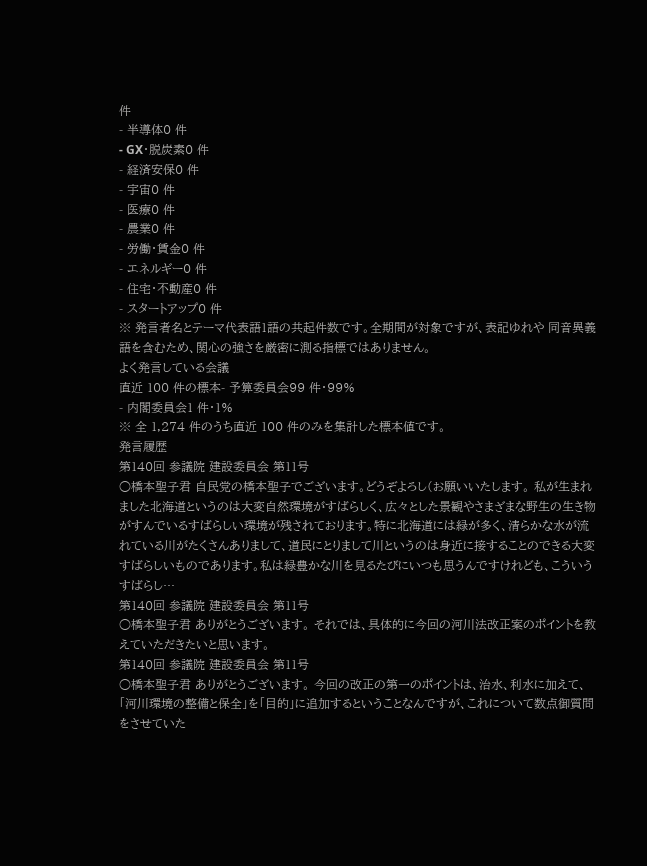件
- 半導体0 件
- GX・脱炭素0 件
- 経済安保0 件
- 宇宙0 件
- 医療0 件
- 農業0 件
- 労働・賃金0 件
- エネルギー0 件
- 住宅・不動産0 件
- スタートアップ0 件
※ 発言者名とテーマ代表語1語の共起件数です。全期間が対象ですが、表記ゆれや 同音異義語を含むため、関心の強さを厳密に測る指標ではありません。
よく発言している会議
直近 100 件の標本- 予算委員会99 件・99%
- 内閣委員会1 件・1%
※ 全 1,274 件のうち直近 100 件のみを集計した標本値です。
発言履歴
第140回 参議院 建設委員会 第11号
○橋本聖子君 自民党の橋本聖子でございます。どうぞよろし(お願いいたします。 私が生まれました北海道というのは大変自然環境がすばらしく、広々とした景観やさまざまな野生の生き物がすんでいるすばらしい環境が残されております。特に北海道には緑が多く、清らかな水が流れている川がたくさんありまして、道民にとりまして川というのは身近に接することのできる大変すばらしいものであります。私は緑豊かな川を見るたびにいつも思うんですけれども、こういうすばらし…
第140回 参議院 建設委員会 第11号
○橋本聖子君 ありがとうございます。 それでは、具体的に今回の河川法改正案のポイントを教えていただきたいと思います。
第140回 参議院 建設委員会 第11号
○橋本聖子君 ありがとうございます。 今回の改正の第一のポイントは、治水、利水に加えて、「河川環境の整備と保全」を「目的」に追加するということなんですが、これについて数点御質問をさせていた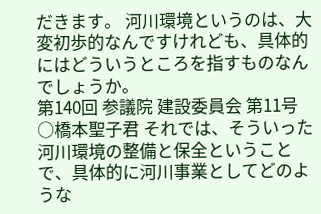だきます。 河川環境というのは、大変初歩的なんですけれども、具体的にはどういうところを指すものなんでしょうか。
第140回 参議院 建設委員会 第11号
○橋本聖子君 それでは、そういった河川環境の整備と保全ということで、具体的に河川事業としてどのような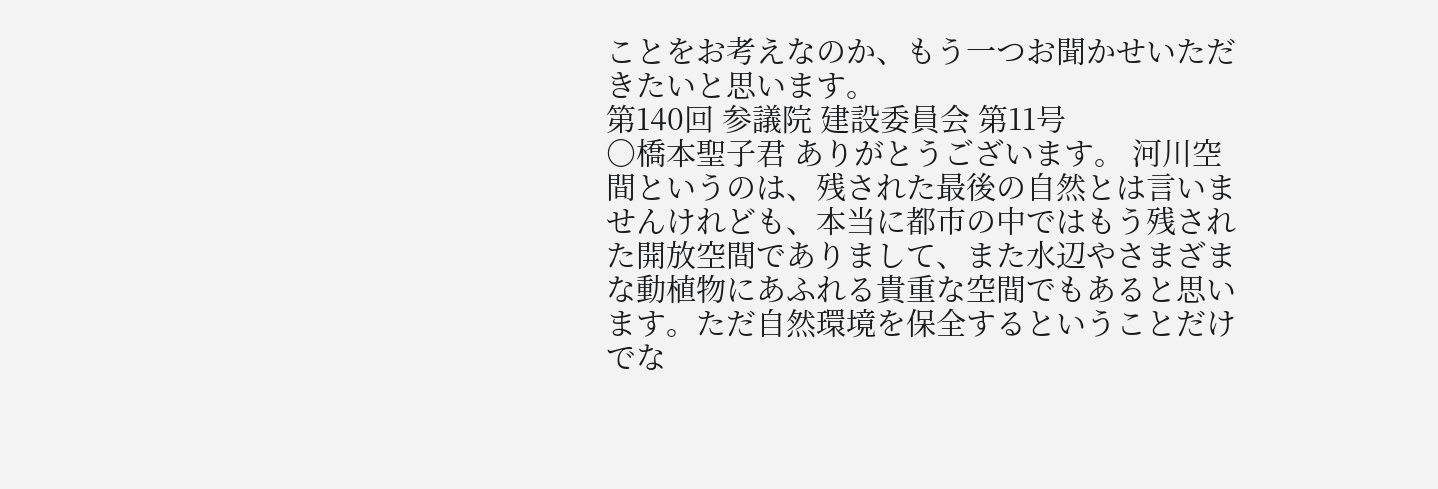ことをお考えなのか、もう一つお聞かせいただきたいと思います。
第140回 参議院 建設委員会 第11号
○橋本聖子君 ありがとうございます。 河川空間というのは、残された最後の自然とは言いませんけれども、本当に都市の中ではもう残された開放空間でありまして、また水辺やさまざまな動植物にあふれる貴重な空間でもあると思います。ただ自然環境を保全するということだけでな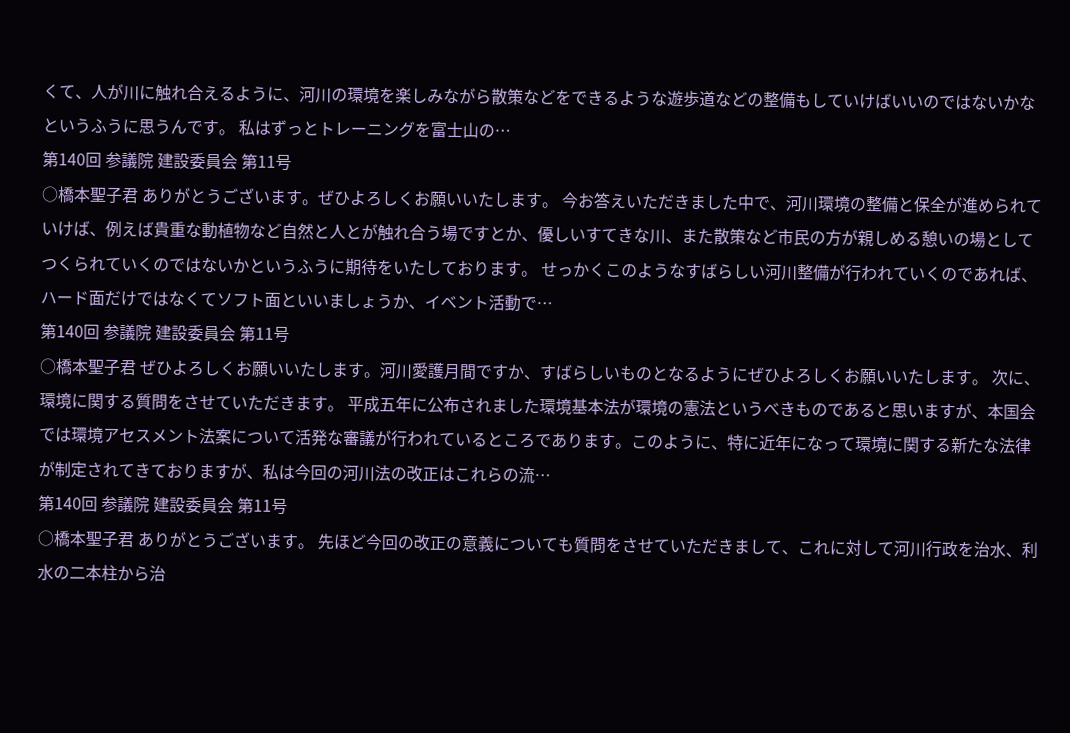くて、人が川に触れ合えるように、河川の環境を楽しみながら散策などをできるような遊歩道などの整備もしていけばいいのではないかなというふうに思うんです。 私はずっとトレーニングを富士山の…
第140回 参議院 建設委員会 第11号
○橋本聖子君 ありがとうございます。ぜひよろしくお願いいたします。 今お答えいただきました中で、河川環境の整備と保全が進められていけば、例えば貴重な動植物など自然と人とが触れ合う場ですとか、優しいすてきな川、また散策など市民の方が親しめる憩いの場としてつくられていくのではないかというふうに期待をいたしております。 せっかくこのようなすばらしい河川整備が行われていくのであれば、ハード面だけではなくてソフト面といいましょうか、イベント活動で…
第140回 参議院 建設委員会 第11号
○橋本聖子君 ぜひよろしくお願いいたします。河川愛護月間ですか、すばらしいものとなるようにぜひよろしくお願いいたします。 次に、環境に関する質問をさせていただきます。 平成五年に公布されました環境基本法が環境の憲法というべきものであると思いますが、本国会では環境アセスメント法案について活発な審議が行われているところであります。このように、特に近年になって環境に関する新たな法律が制定されてきておりますが、私は今回の河川法の改正はこれらの流…
第140回 参議院 建設委員会 第11号
○橋本聖子君 ありがとうございます。 先ほど今回の改正の意義についても質問をさせていただきまして、これに対して河川行政を治水、利水の二本柱から治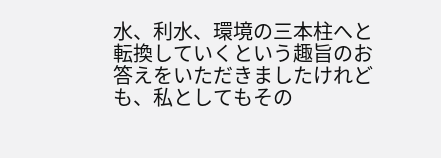水、利水、環境の三本柱へと転換していくという趣旨のお答えをいただきましたけれども、私としてもその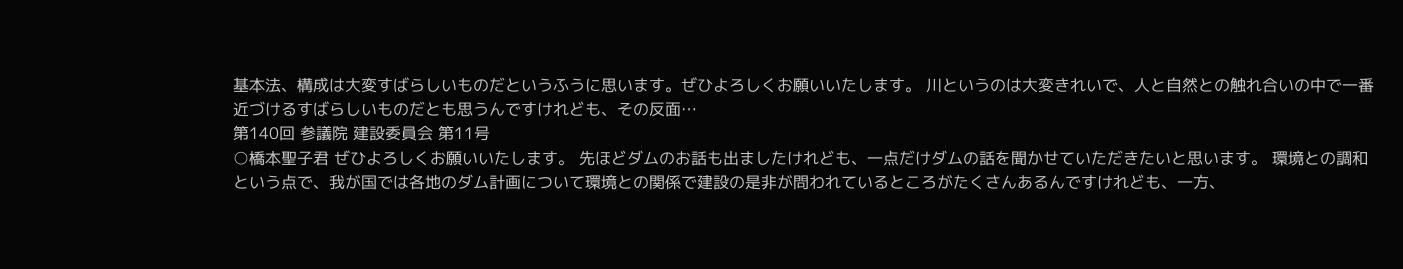基本法、構成は大変すばらしいものだというふうに思います。ぜひよろしくお願いいたします。 川というのは大変きれいで、人と自然との触れ合いの中で一番近づけるすばらしいものだとも思うんですけれども、その反面…
第140回 参議院 建設委員会 第11号
○橋本聖子君 ぜひよろしくお願いいたします。 先ほどダムのお話も出ましたけれども、一点だけダムの話を聞かせていただきたいと思います。 環境との調和という点で、我が国では各地のダム計画について環境との関係で建設の是非が問われているところがたくさんあるんですけれども、一方、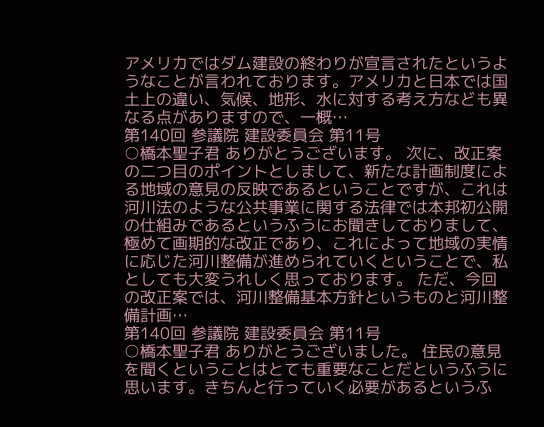アメリカではダム建設の終わりが宣言されたというようなことが言われております。アメリカと日本では国土上の違い、気候、地形、水に対する考え方なども異なる点がありますので、一概…
第140回 参議院 建設委員会 第11号
○橋本聖子君 ありがとうございます。 次に、改正案の二つ目のポイントとしまして、新たな計画制度による地域の意見の反映であるということですが、これは河川法のような公共事業に関する法律では本邦初公開の仕組みであるというふうにお聞きしておりまして、極めて画期的な改正であり、これによって地域の実情に応じた河川整備が進められていくということで、私としても大変うれしく思っております。 ただ、今回の改正案では、河川整備基本方針というものと河川整備計画…
第140回 参議院 建設委員会 第11号
○橋本聖子君 ありがとうございました。 住民の意見を聞くということはとても重要なことだというふうに思います。きちんと行っていく必要があるというふ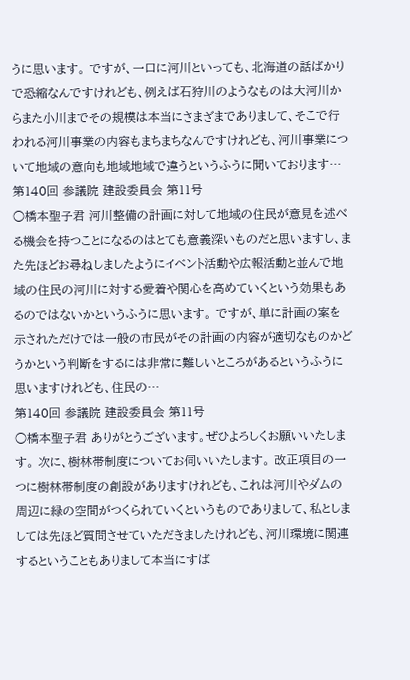うに思います。 ですが、一口に河川といっても、北海道の話ばかりで恐縮なんですけれども、例えば石狩川のようなものは大河川からまた小川までその規模は本当にさまざまでありまして、そこで行われる河川事業の内容もまちまちなんですけれども、河川事業について地域の意向も地域地域で違うというふうに聞いております…
第140回 参議院 建設委員会 第11号
○橋本聖子君 河川整備の計画に対して地域の住民が意見を述べる機会を持つことになるのはとても意義深いものだと思いますし、また先ほどお尋ねしましたようにイベント活動や広報活動と並んで地域の住民の河川に対する愛着や関心を高めていくという効果もあるのではないかというふうに思います。 ですが、単に計画の案を示されただけでは一般の市民がその計画の内容が適切なものかどうかという判断をするには非常に難しいところがあるというふうに思いますけれども、住民の…
第140回 参議院 建設委員会 第11号
○橋本聖子君 ありがとうございます。ぜひよろしくお願いいたします。 次に、樹林帯制度についてお伺いいたします。 改正項目の一つに樹林帯制度の創設がありますけれども、これは河川やダムの周辺に緑の空間がつくられていくというものでありまして、私としましては先ほど質問させていただきましたけれども、河川環境に関連するということもありまして本当にすば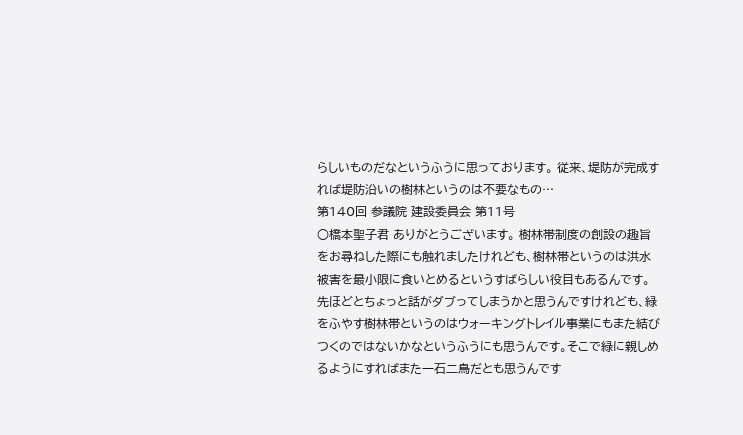らしいものだなというふうに思っております。 従来、堤防が完成すれば堤防沿いの樹林というのは不要なもの…
第140回 参議院 建設委員会 第11号
○橋本聖子君 ありがとうございます。 樹林帯制度の創設の趣旨をお尋ねした際にも触れましたけれども、樹林帯というのは洪水被害を最小限に食いとめるというすばらしい役目もあるんです。 先ほどとちょっと話がダブってしまうかと思うんですけれども、緑をふやす樹林帯というのはウォーキングトレイル事業にもまた結びつくのではないかなというふうにも思うんです。そこで緑に親しめるようにすればまた一石二鳥だとも思うんです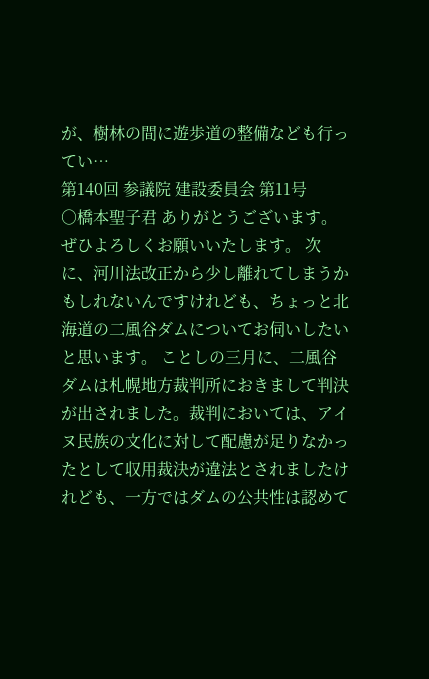が、樹林の間に遊歩道の整備なども行ってい…
第140回 参議院 建設委員会 第11号
○橋本聖子君 ありがとうございます。ぜひよろしくお願いいたします。 次に、河川法改正から少し離れてしまうかもしれないんですけれども、ちょっと北海道の二風谷ダムについてお伺いしたいと思います。 ことしの三月に、二風谷ダムは札幌地方裁判所におきまして判決が出されました。裁判においては、アイヌ民族の文化に対して配慮が足りなかったとして収用裁決が違法とされましたけれども、一方ではダムの公共性は認めて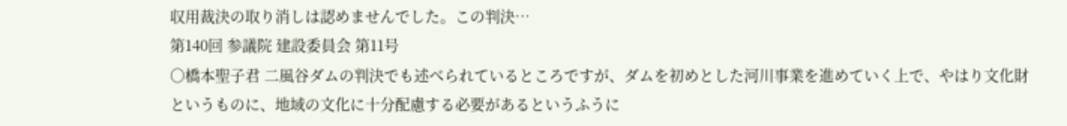収用裁決の取り消しは認めませんでした。この判決…
第140回 参議院 建設委員会 第11号
○橋本聖子君 二風谷ダムの判決でも述べられているところですが、ダムを初めとした河川事業を進めていく上で、やはり文化財というものに、地域の文化に十分配慮する必要があるというふうに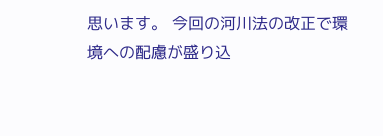思います。 今回の河川法の改正で環境への配慮が盛り込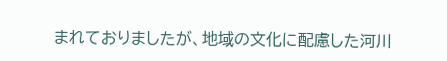まれておりましたが、地域の文化に配慮した河川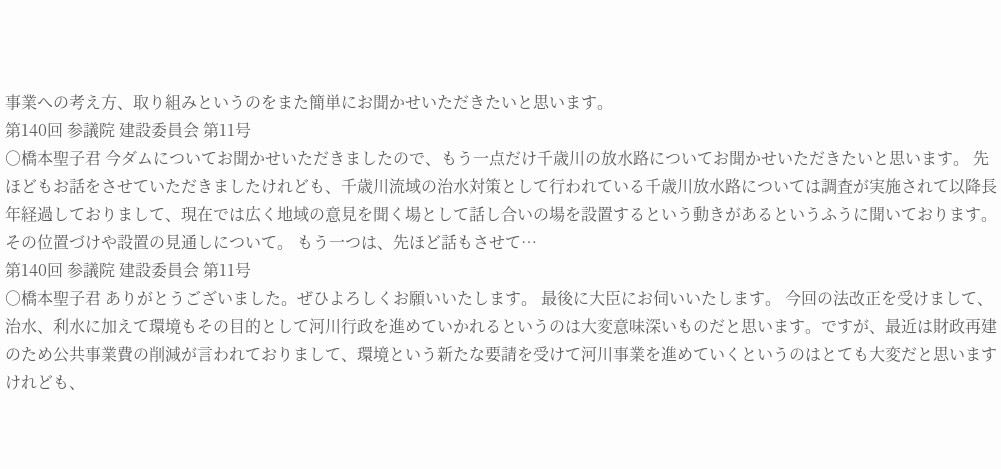事業への考え方、取り組みというのをまた簡単にお聞かせいただきたいと思います。
第140回 参議院 建設委員会 第11号
○橋本聖子君 今ダムについてお聞かせいただきましたので、もう一点だけ千歳川の放水路についてお聞かせいただきたいと思います。 先ほどもお話をさせていただきましたけれども、千歳川流域の治水対策として行われている千歳川放水路については調査が実施されて以降長年経過しておりまして、現在では広く地域の意見を聞く場として話し合いの場を設置するという動きがあるというふうに聞いております。その位置づけや設置の見通しについて。 もう一つは、先ほど話もさせて…
第140回 参議院 建設委員会 第11号
○橋本聖子君 ありがとうございました。ぜひよろしくお願いいたします。 最後に大臣にお伺いいたします。 今回の法改正を受けまして、治水、利水に加えて環境もその目的として河川行政を進めていかれるというのは大変意味深いものだと思います。ですが、最近は財政再建のため公共事業費の削減が言われておりまして、環境という新たな要請を受けて河川事業を進めていくというのはとても大変だと思いますけれども、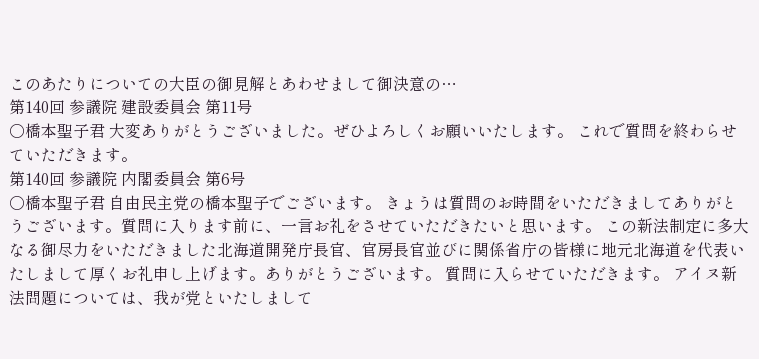このあたりについての大臣の御見解とあわせまして御決意の…
第140回 参議院 建設委員会 第11号
○橋本聖子君 大変ありがとうございました。ぜひよろしくお願いいたします。 これで質問を終わらせていただきます。
第140回 参議院 内閣委員会 第6号
○橋本聖子君 自由民主党の橋本聖子でございます。 きょうは質問のお時間をいただきましてありがとうございます。質問に入ります前に、一言お礼をさせていただきたいと思います。 この新法制定に多大なる御尽力をいただきました北海道開発庁長官、官房長官並びに関係省庁の皆様に地元北海道を代表いたしまして厚くお礼申し上げます。ありがとうございます。 質問に入らせていただきます。 アイヌ新法問題については、我が党といたしまして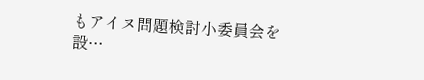もアイヌ問題検討小委員会を設…